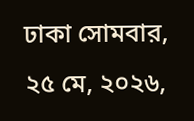ঢাকা সোমবার, ২৫ মে, ২০২৬,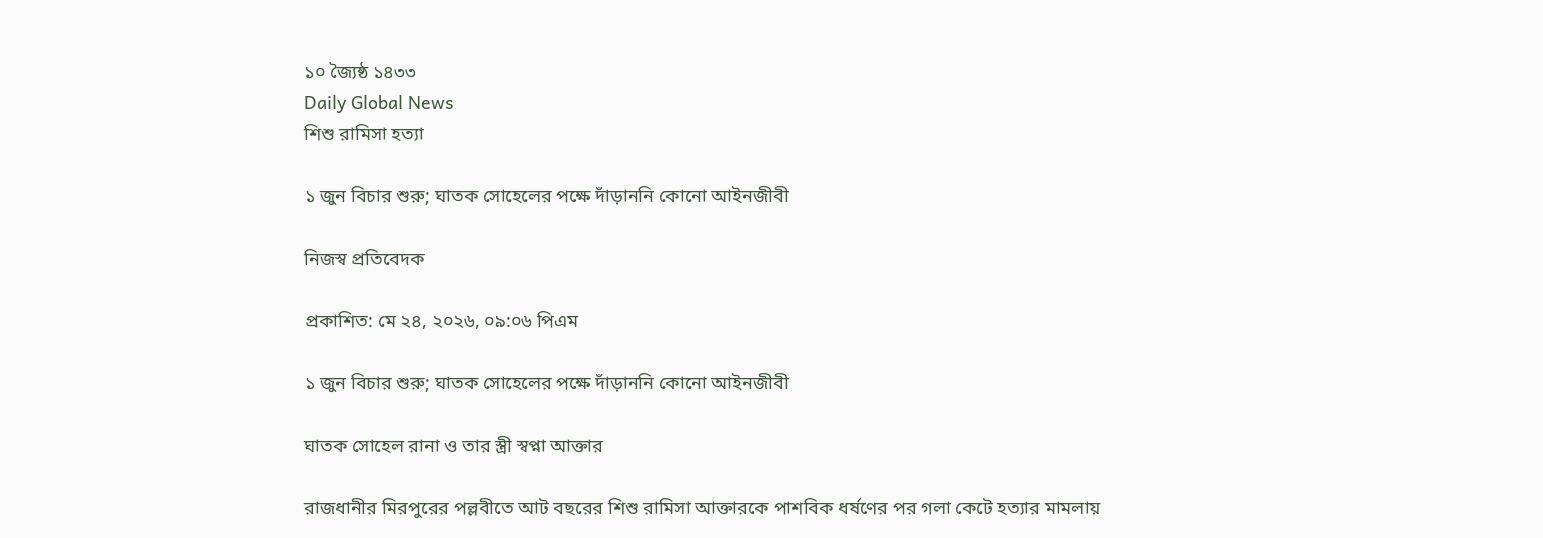১০ জ্যৈষ্ঠ ১৪৩৩
Daily Global News
শিশু রামিসা হত্যা

১ জুন বিচার শুরু; ঘাতক সোহেলের পক্ষে দাঁড়াননি কোনো আইনজীবী

নিজস্ব প্রতিবেদক

প্রকাশিত: মে ২৪, ২০২৬, ০৯:০৬ পিএম

১ জুন বিচার শুরু; ঘাতক সোহেলের পক্ষে দাঁড়াননি কোনো আইনজীবী

ঘাতক সোহেল রানা ও তার স্ত্রী স্বপ্না আক্তার

রাজধানীর মিরপুরের পল্লবীতে আট বছরের শিশু রামিসা আক্তারকে পাশবিক ধর্ষণের পর গলা কেটে হত্যার মামলায়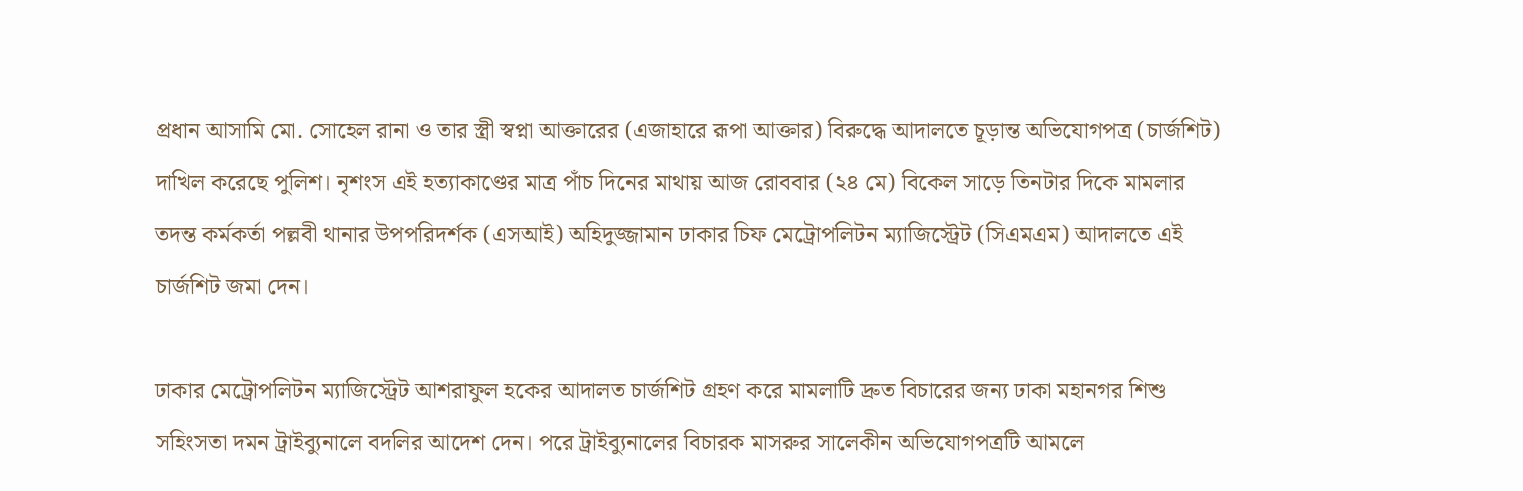প্রধান আসামি মো. সোহেল রানা ও তার স্ত্রী স্বপ্না আক্তারের (এজাহারে রূপা আক্তার) বিরুদ্ধে আদালতে চূড়ান্ত অভিযোগপত্র (চার্জশিট) দাখিল করেছে পুলিশ। নৃশংস এই হত্যাকাণ্ডের মাত্র পাঁচ দিনের মাথায় আজ রোববার (২৪ মে) বিকেল সাড়ে তিনটার দিকে মামলার তদন্ত কর্মকর্তা পল্লবী থানার উপপরিদর্শক (এসআই) অহিদুজ্জামান ঢাকার চিফ মেট্রোপলিটন ম্যাজিস্ট্রেট (সিএমএম) আদালতে এই চার্জশিট জমা দেন।

ঢাকার মেট্রোপলিটন ম্যাজিস্ট্রেট আশরাফুল হকের আদালত চার্জশিট গ্রহণ করে মামলাটি দ্রুত বিচারের জন্য ঢাকা মহানগর শিশু সহিংসতা দমন ট্রাইব্যুনালে বদলির আদেশ দেন। পরে ট্রাইব্যুনালের বিচারক মাসরুর সালেকীন অভিযোগপত্রটি আমলে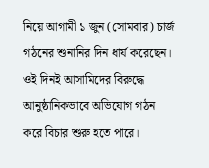নিয়ে আগামী ১ জুন (সোমবার) চার্জ গঠনের শুনানির দিন ধার্য করেছেন। ওই দিনই আসামিদের বিরুদ্ধে আনুষ্ঠানিকভাবে অভিযোগ গঠন করে বিচার শুরু হতে পারে।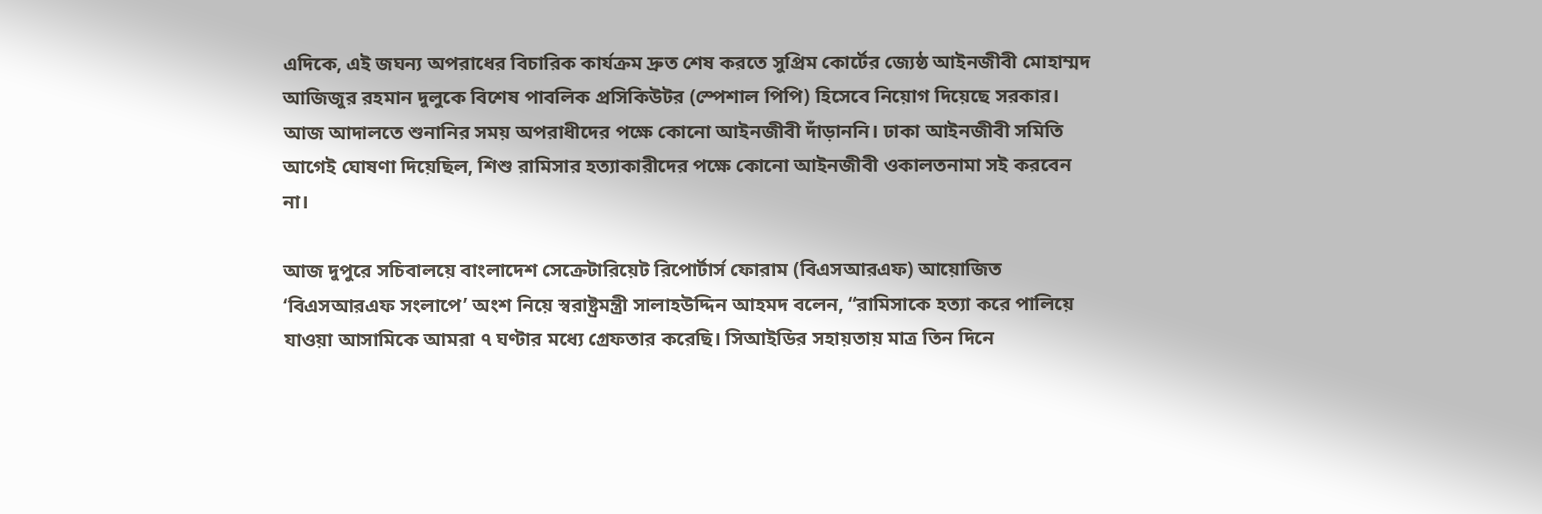এদিকে, এই জঘন্য অপরাধের বিচারিক কার্যক্রম দ্রুত শেষ করতে সুপ্রিম কোর্টের জ্যেষ্ঠ আইনজীবী মোহাম্মদ আজিজুর রহমান দুলুকে বিশেষ পাবলিক প্রসিকিউটর (স্পেশাল পিপি) হিসেবে নিয়োগ দিয়েছে সরকার। আজ আদালতে শুনানির সময় অপরাধীদের পক্ষে কোনো আইনজীবী দাঁড়াননি। ঢাকা আইনজীবী সমিতি আগেই ঘোষণা দিয়েছিল, শিশু রামিসার হত্যাকারীদের পক্ষে কোনো আইনজীবী ওকালতনামা সই করবেন না।

আজ দুপুরে সচিবালয়ে বাংলাদেশ সেক্রেটারিয়েট রিপোর্টার্স ফোরাম (বিএসআরএফ) আয়োজিত ‘বিএসআরএফ সংলাপে’ অংশ নিয়ে স্বরাষ্ট্রমন্ত্রী সালাহউদ্দিন আহমদ বলেন, “রামিসাকে হত্যা করে পালিয়ে যাওয়া আসামিকে আমরা ৭ ঘণ্টার মধ্যে গ্রেফতার করেছি। সিআইডির সহায়তায় মাত্র তিন দিনে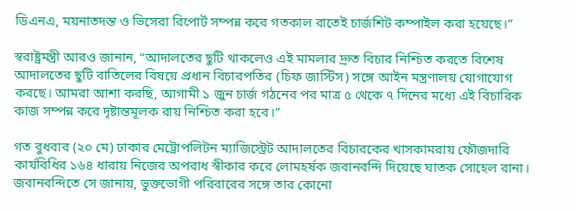ডিএনএ, ময়নাতদন্ত ও ভিসেরা রিপোর্ট সম্পন্ন করে গতকাল রাতেই চার্জশিট কম্পাইল করা হয়েছে।”

স্বরাষ্ট্রমন্ত্রী আরও জানান, “আদালতের ছুটি থাকলেও এই মামলার দ্রুত বিচার নিশ্চিত করতে বিশেষ আদালতের ছুটি বাতিলের বিষয়ে প্রধান বিচারপতির (চিফ জাস্টিস) সঙ্গে আইন মন্ত্রণালয় যোগাযোগ করছে। আমরা আশা করছি, আগামী ১ জুন চার্জ গঠনের পর মাত্র ৫ থেকে ৭ দিনের মধ্যে এই বিচারিক কাজ সম্পন্ন করে দৃষ্টান্তমূলক রায় নিশ্চিত করা হবে।”

গত বুধবার (২০ মে) ঢাকার মেট্রোপলিটন ম্যাজিস্ট্রেট আদালতের বিচারকের খাসকামরায় ফৌজদারি কার্যবিধির ১৬৪ ধারায় নিজের অপরাধ স্বীকার করে লোমহর্ষক জবানবন্দি দিয়েছে ঘাতক সোহেল রানা। জবানবন্দিতে সে জানায়, ভুক্তভোগী পরিবারের সঙ্গে তার কোনো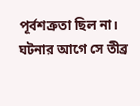পূর্বশত্রুতা ছিল না। ঘটনার আগে সে তীব্র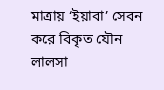মাত্রায় ‘ইয়াবা’ সেবন করে বিকৃত যৌন লালসা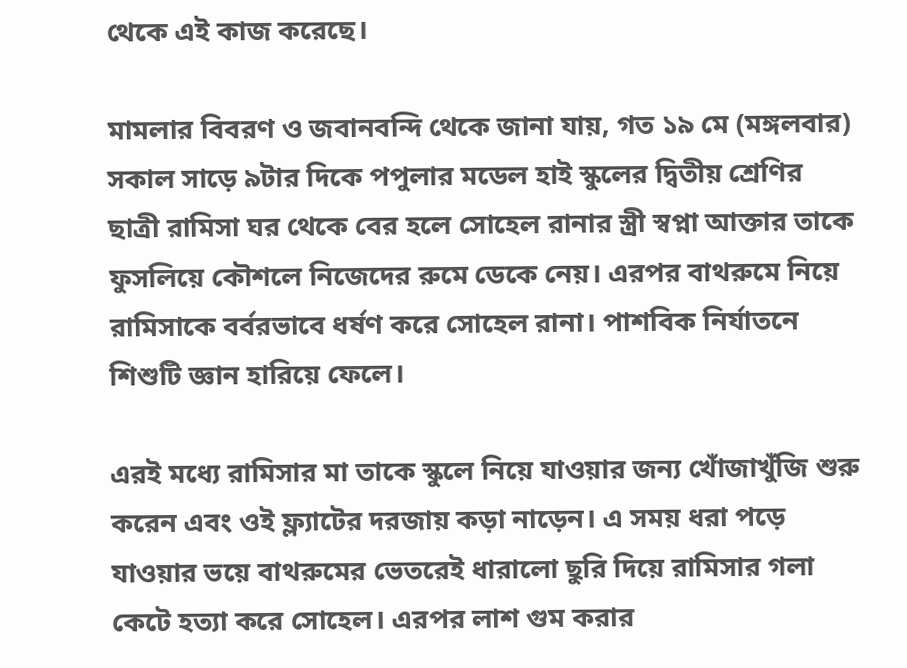থেকে এই কাজ করেছে।

মামলার বিবরণ ও জবানবন্দি থেকে জানা যায়, গত ১৯ মে (মঙ্গলবার) সকাল সাড়ে ৯টার দিকে পপুলার মডেল হাই স্কুলের দ্বিতীয় শ্রেণির ছাত্রী রামিসা ঘর থেকে বের হলে সোহেল রানার স্ত্রী স্বপ্না আক্তার তাকে ফুসলিয়ে কৌশলে নিজেদের রুমে ডেকে নেয়। এরপর বাথরুমে নিয়ে রামিসাকে বর্বরভাবে ধর্ষণ করে সোহেল রানা। পাশবিক নির্যাতনে শিশুটি জ্ঞান হারিয়ে ফেলে।

এরই মধ্যে রামিসার মা তাকে স্কুলে নিয়ে যাওয়ার জন্য খোঁজাখুঁজি শুরু করেন এবং ওই ফ্ল্যাটের দরজায় কড়া নাড়েন। এ সময় ধরা পড়ে যাওয়ার ভয়ে বাথরুমের ভেতরেই ধারালো ছুরি দিয়ে রামিসার গলা কেটে হত্যা করে সোহেল। এরপর লাশ গুম করার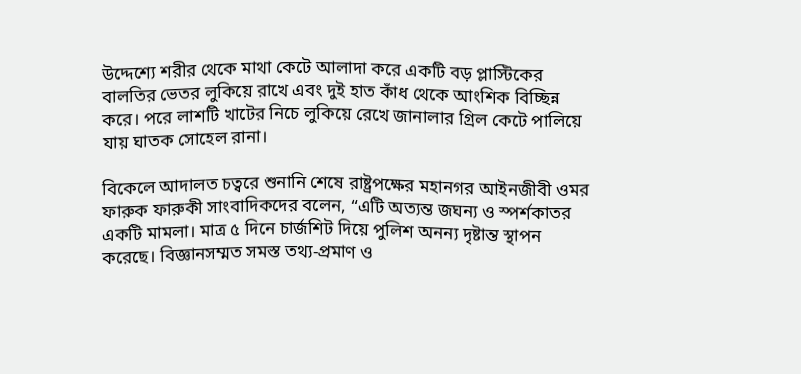উদ্দেশ্যে শরীর থেকে মাথা কেটে আলাদা করে একটি বড় প্লাস্টিকের বালতির ভেতর লুকিয়ে রাখে এবং দুই হাত কাঁধ থেকে আংশিক বিচ্ছিন্ন করে। পরে লাশটি খাটের নিচে লুকিয়ে রেখে জানালার গ্রিল কেটে পালিয়ে যায় ঘাতক সোহেল রানা।

বিকেলে আদালত চত্বরে শুনানি শেষে রাষ্ট্রপক্ষের মহানগর আইনজীবী ওমর ফারুক ফারুকী সাংবাদিকদের বলেন, “এটি অত্যন্ত জঘন্য ও স্পর্শকাতর একটি মামলা। মাত্র ৫ দিনে চার্জশিট দিয়ে পুলিশ অনন্য দৃষ্টান্ত স্থাপন করেছে। বিজ্ঞানসম্মত সমস্ত তথ্য-প্রমাণ ও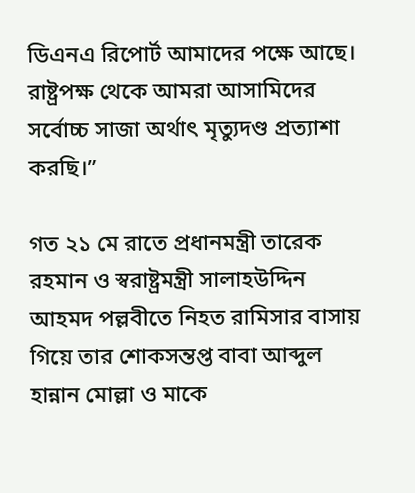ডিএনএ রিপোর্ট আমাদের পক্ষে আছে। রাষ্ট্রপক্ষ থেকে আমরা আসামিদের সর্বোচ্চ সাজা অর্থাৎ মৃত্যুদণ্ড প্রত্যাশা করছি।”

গত ২১ মে রাতে প্রধানমন্ত্রী তারেক রহমান ও স্বরাষ্ট্রমন্ত্রী সালাহউদ্দিন আহমদ পল্লবীতে নিহত রামিসার বাসায় গিয়ে তার শোকসন্তপ্ত বাবা আব্দুল হান্নান মোল্লা ও মাকে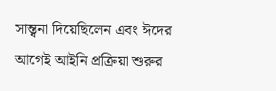সান্ত্বনা দিয়েছিলেন এবং ঈদের আগেই আইনি প্রক্রিয়া শুরুর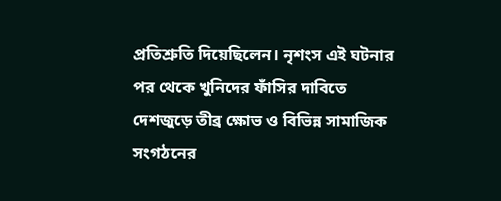প্রতিশ্রুতি দিয়েছিলেন। নৃশংস এই ঘটনার পর থেকে খুনিদের ফাঁসির দাবিতে দেশজুড়ে তীব্র ক্ষোভ ও বিভিন্ন সামাজিক সংগঠনের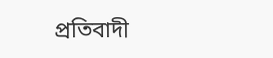প্রতিবাদী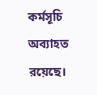কর্মসূচি অব্যাহত রয়েছে।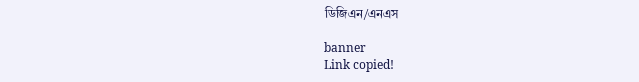ডিজিএন/এনএস

banner
Link copied!